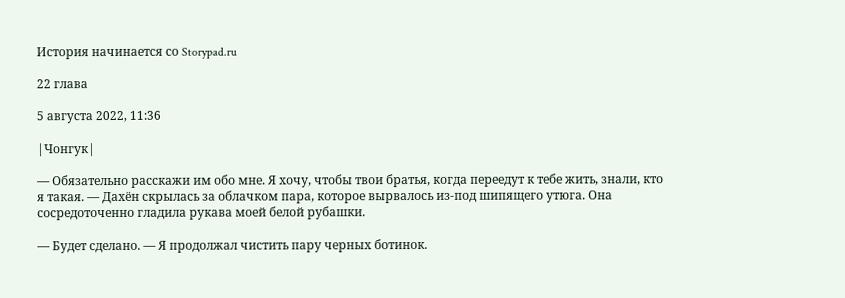История начинается со Storypad.ru

22 глава

5 августа 2022, 11:36

|Чонгук|

— Обязательно расскажи им обо мне. Я хочу, чтобы твои братья, когда переедут к тебе жить, знали, кто я такая. — Дахён скрылась за облачком пара, которое вырвалось из-под шипящего утюга. Она сосредоточенно гладила рукава моей белой рубашки.

— Будет сделано. — Я продолжал чистить пару черных ботинок.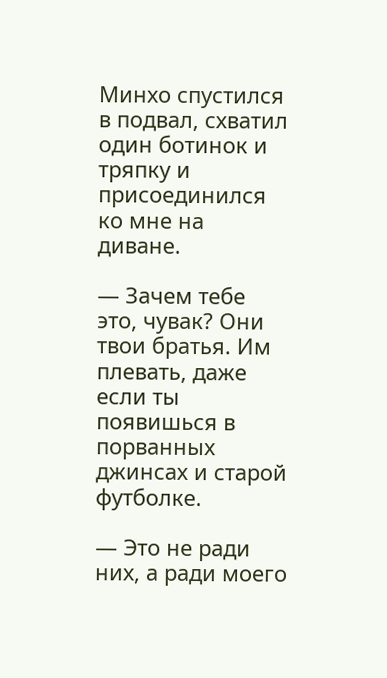Минхо спустился в подвал, схватил один ботинок и тряпку и присоединился ко мне на диване.

— Зачем тебе это, чувак? Они твои братья. Им плевать, даже если ты появишься в порванных джинсах и старой футболке.

— Это не ради них, а ради моего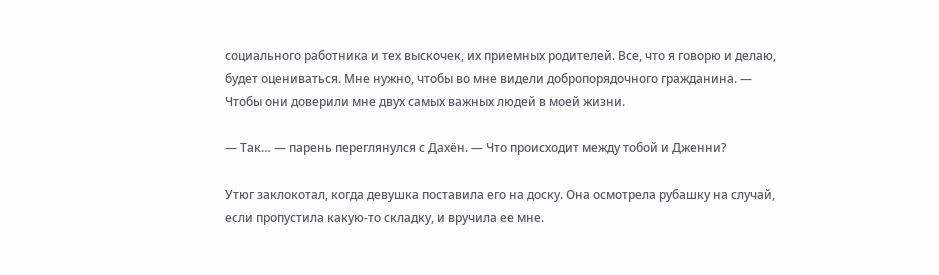социального работника и тех выскочек, их приемных родителей. Все, что я говорю и делаю, будет оцениваться. Мне нужно, чтобы во мне видели добропорядочного гражданина. — Чтобы они доверили мне двух самых важных людей в моей жизни.

— Так… — парень переглянулся с Дахён. — Что происходит между тобой и Дженни?

Утюг заклокотал, когда девушка поставила его на доску. Она осмотрела рубашку на случай, если пропустила какую-то складку, и вручила ее мне.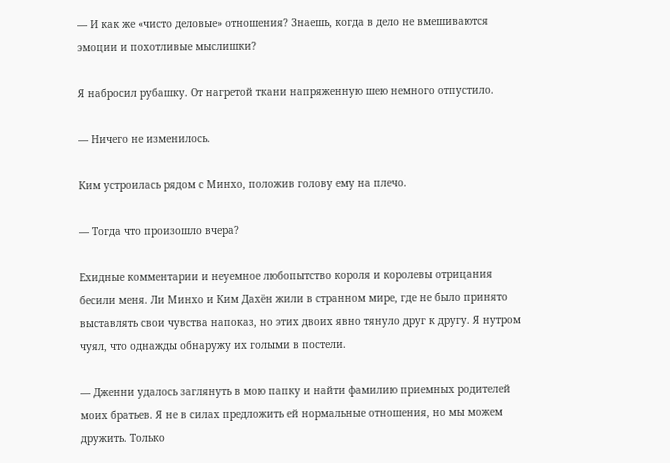— И как же «чисто деловые» отношения? Знаешь, когда в дело не вмешиваются эмоции и похотливые мыслишки?

Я набросил рубашку. От нагретой ткани напряженную шею немного отпустило.

— Ничего не изменилось.

Ким устроилась рядом с Минхо, положив голову ему на плечо.

— Тогда что произошло вчера?

Ехидные комментарии и неуемное любопытство короля и королевы отрицания бесили меня. Ли Минхо и Ким Дахён жили в странном мире, где не было принято выставлять свои чувства напоказ, но этих двоих явно тянуло друг к другу. Я нутром чуял, что однажды обнаружу их голыми в постели.

— Дженни удалось заглянуть в мою папку и найти фамилию приемных родителей моих братьев. Я не в силах предложить ей нормальные отношения, но мы можем дружить. Только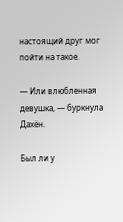настоящий друг мог пойти на такое.

— Или влюбленная девушка, — буркнула Дахён.

Был ли у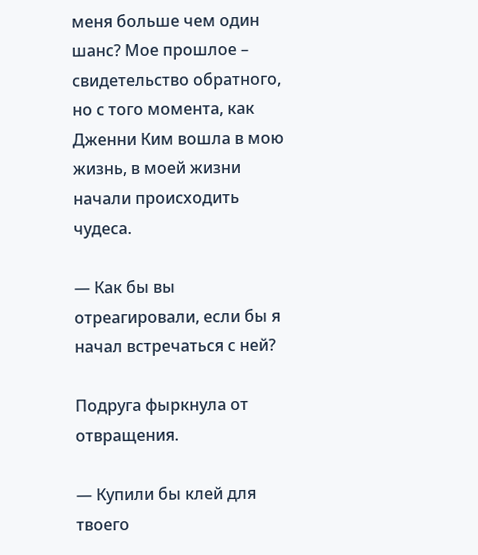меня больше чем один шанс? Мое прошлое – свидетельство обратного, но с того момента, как Дженни Ким вошла в мою жизнь, в моей жизни начали происходить чудеса.

— Как бы вы отреагировали, если бы я начал встречаться с ней?

Подруга фыркнула от отвращения.

— Купили бы клей для твоего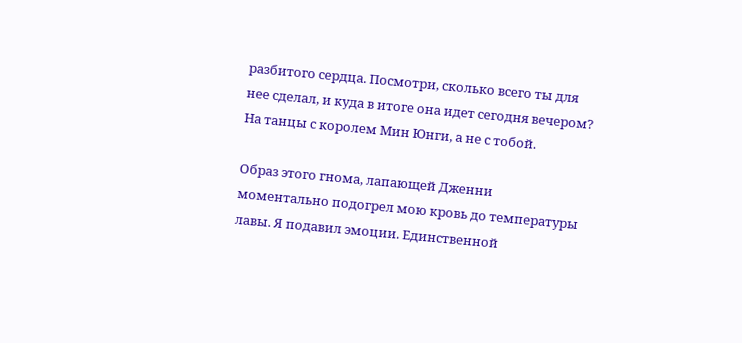разбитого сердца. Посмотри, сколько всего ты для нее сделал, и куда в итоге она идет сегодня вечером? На танцы с королем Мин Юнги, а не с тобой.

Образ этого гнома, лапающей Дженни моментально подогрел мою кровь до температуры лавы. Я подавил эмоции. Единственной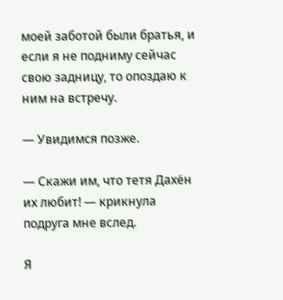моей заботой были братья, и если я не подниму сейчас свою задницу, то опоздаю к ним на встречу.

— Увидимся позже.

— Скажи им, что тетя Дахён их любит! — крикнула подруга мне вслед.

Я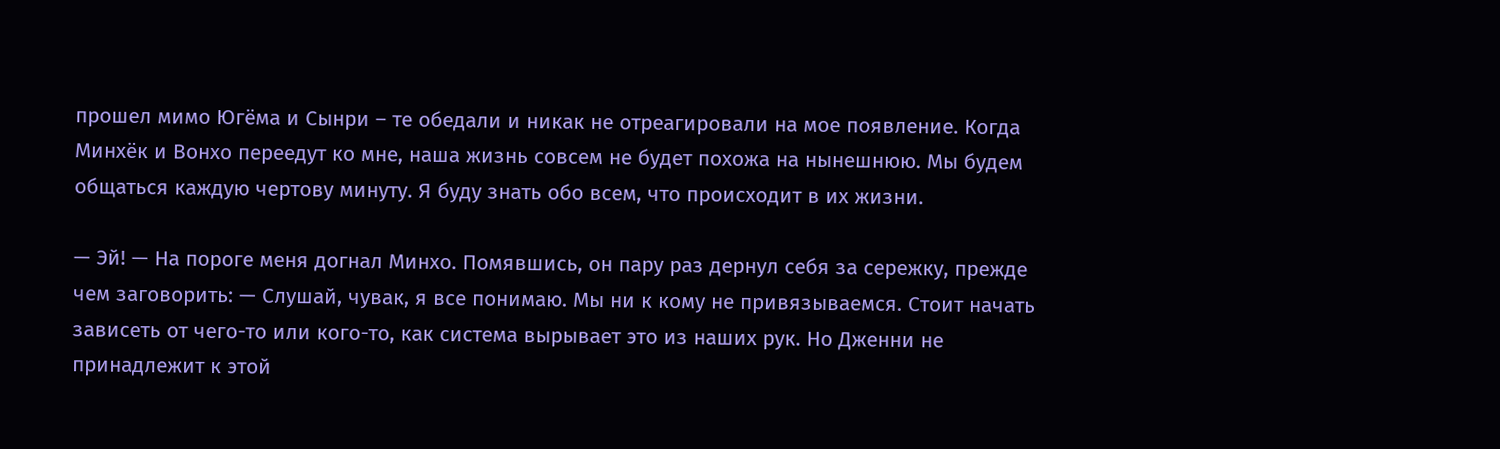прошел мимо Югёма и Сынри – те обедали и никак не отреагировали на мое появление. Когда Минхёк и Вонхо переедут ко мне, наша жизнь совсем не будет похожа на нынешнюю. Мы будем общаться каждую чертову минуту. Я буду знать обо всем, что происходит в их жизни.

— Эй! — На пороге меня догнал Минхо. Помявшись, он пару раз дернул себя за сережку, прежде чем заговорить: — Слушай, чувак, я все понимаю. Мы ни к кому не привязываемся. Стоит начать зависеть от чего-то или кого-то, как система вырывает это из наших рук. Но Дженни не принадлежит к этой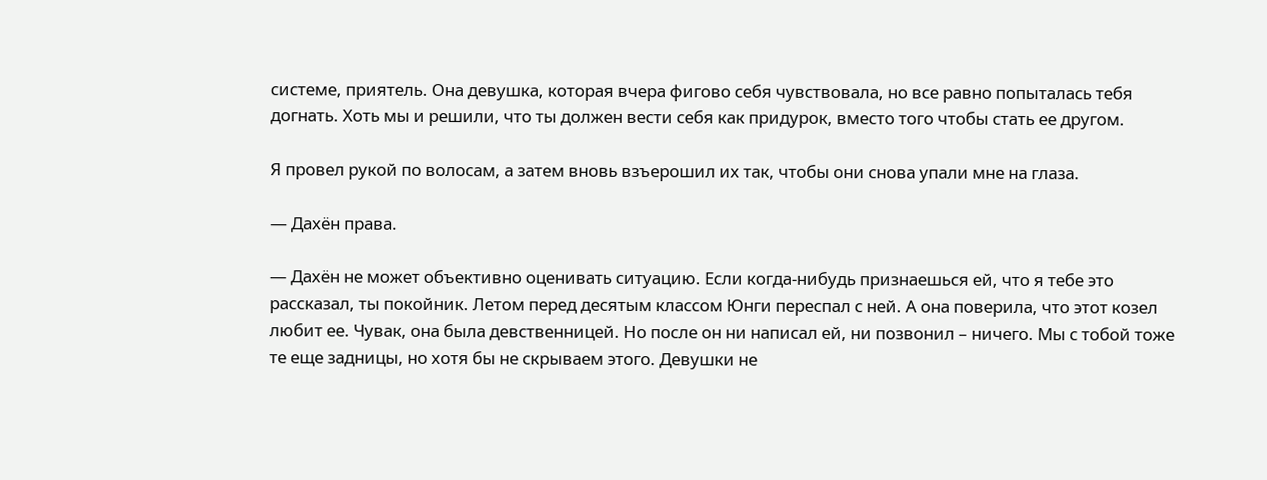системе, приятель. Она девушка, которая вчера фигово себя чувствовала, но все равно попыталась тебя догнать. Хоть мы и решили, что ты должен вести себя как придурок, вместо того чтобы стать ее другом.

Я провел рукой по волосам, а затем вновь взъерошил их так, чтобы они снова упали мне на глаза.

— Дахён права.

— Дахён не может объективно оценивать ситуацию. Если когда-нибудь признаешься ей, что я тебе это рассказал, ты покойник. Летом перед десятым классом Юнги переспал с ней. А она поверила, что этот козел любит ее. Чувак, она была девственницей. Но после он ни написал ей, ни позвонил – ничего. Мы с тобой тоже те еще задницы, но хотя бы не скрываем этого. Девушки не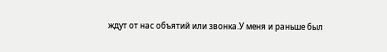ждут от нас объятий или звонка.У меня и раньше был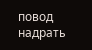повод надрать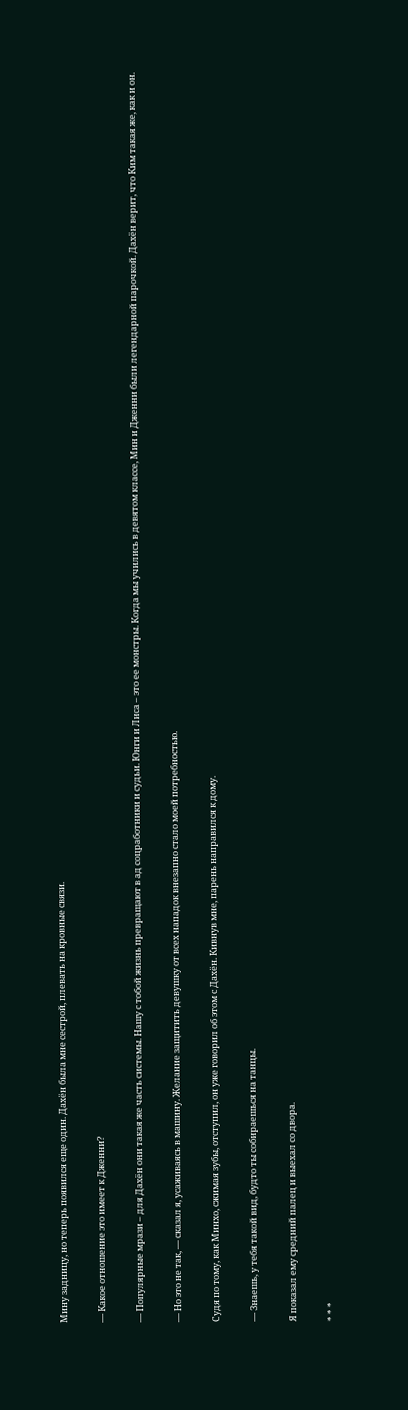Мину задницу, но теперь появился еще один. Дахён была мне сестрой, плевать на кровные связи.

— Какое отношение это имеет к Дженни?

— Популярные мрази – для Дахён они такая же часть системы. Нашу с тобой жизнь превращают в ад соцработники и судьи. Юнги и Лиса – это ее монстры. Когда мы учились в девятом классе, Мин и Дженни были легендарной парочкой. Дахён верит, что Ким такая же, как и он.

— Но это не так, — сказал я, усаживаясь в машину. Желание защитить девушку от всех нападок внезапно стало моей потребностью.

Судя по тому, как Минхо, сжимая зубы, отступил, он уже говорил об этом с Дахён. Кивнув мне, парень направился к дому.

— Знаешь, у тебя такой вид, будто ты собираешься на танцы.

Я показал ему средний палец и выехал со двора.

* * *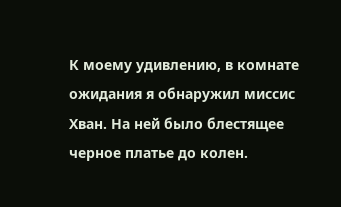К моему удивлению, в комнате ожидания я обнаружил миссис Хван. На ней было блестящее черное платье до колен.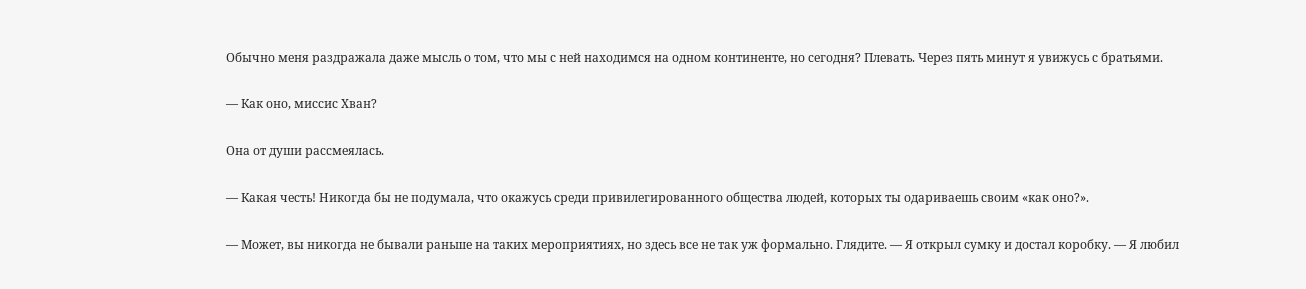Обычно меня раздражала даже мысль о том, что мы с ней находимся на одном континенте, но сегодня? Плевать. Через пять минут я увижусь с братьями.

— Как оно, миссис Хван?

Она от души рассмеялась.

— Какая честь! Никогда бы не подумала, что окажусь среди привилегированного общества людей, которых ты одариваешь своим «как оно?».

— Может, вы никогда не бывали раньше на таких мероприятиях, но здесь все не так уж формально. Глядите. — Я открыл сумку и достал коробку. — Я любил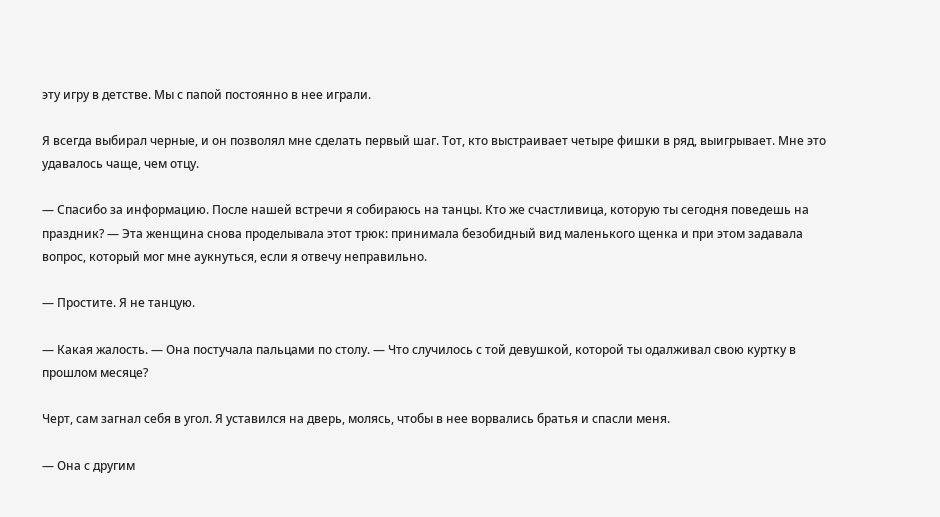эту игру в детстве. Мы с папой постоянно в нее играли.

Я всегда выбирал черные, и он позволял мне сделать первый шаг. Тот, кто выстраивает четыре фишки в ряд, выигрывает. Мне это удавалось чаще, чем отцу.

— Спасибо за информацию. После нашей встречи я собираюсь на танцы. Кто же счастливица, которую ты сегодня поведешь на праздник? — Эта женщина снова проделывала этот трюк: принимала безобидный вид маленького щенка и при этом задавала вопрос, который мог мне аукнуться, если я отвечу неправильно.

— Простите. Я не танцую.

— Какая жалость. — Она постучала пальцами по столу. — Что случилось с той девушкой, которой ты одалживал свою куртку в прошлом месяце?

Черт, сам загнал себя в угол. Я уставился на дверь, молясь, чтобы в нее ворвались братья и спасли меня.

— Она с другим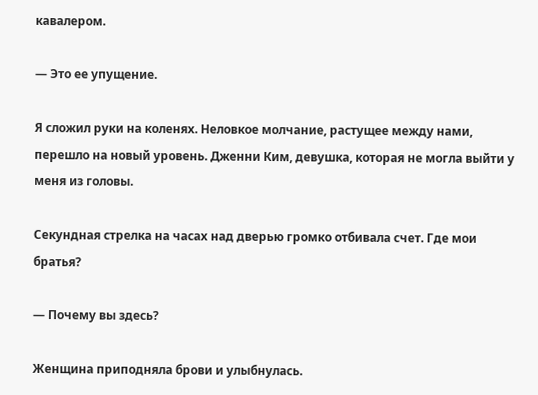кавалером.

— Это ее упущение.

Я сложил руки на коленях. Неловкое молчание, растущее между нами, перешло на новый уровень. Дженни Ким, девушка, которая не могла выйти у меня из головы.

Секундная стрелка на часах над дверью громко отбивала счет. Где мои братья?

— Почему вы здесь?

Женщина приподняла брови и улыбнулась.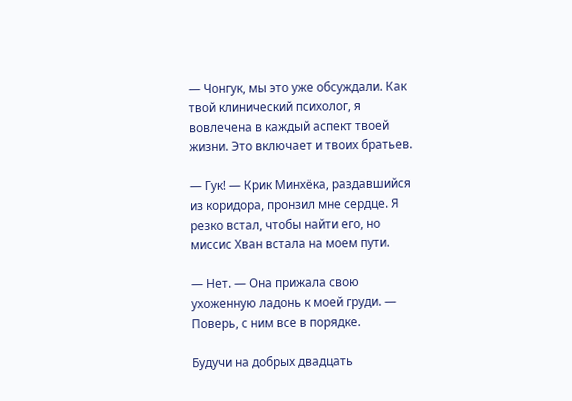— Чонгук, мы это уже обсуждали. Как твой клинический психолог, я вовлечена в каждый аспект твоей жизни. Это включает и твоих братьев.

— Гук! — Крик Минхёка, раздавшийся из коридора, пронзил мне сердце. Я резко встал, чтобы найти его, но миссис Хван встала на моем пути.

— Нет. — Она прижала свою ухоженную ладонь к моей груди. — Поверь, с ним все в порядке.

Будучи на добрых двадцать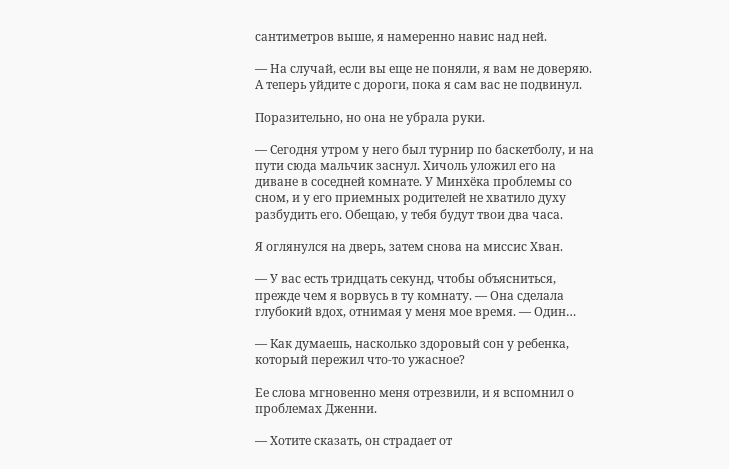сантиметров выше, я намеренно навис над ней.

— На случай, если вы еще не поняли, я вам не доверяю. А теперь уйдите с дороги, пока я сам вас не подвинул.

Поразительно, но она не убрала руки.

— Сегодня утром у него был турнир по баскетболу, и на пути сюда мальчик заснул. Хичоль уложил его на диване в соседней комнате. У Минхёка проблемы со сном, и у его приемных родителей не хватило духу разбудить его. Обещаю, у тебя будут твои два часа.

Я оглянулся на дверь, затем снова на миссис Хван.

— У вас есть тридцать секунд, чтобы объясниться, прежде чем я ворвусь в ту комнату. — Она сделала глубокий вдох, отнимая у меня мое время. — Один…

— Как думаешь, насколько здоровый сон у ребенка, который пережил что-то ужасное?

Ее слова мгновенно меня отрезвили, и я вспомнил о проблемах Дженни.

— Хотите сказать, он страдает от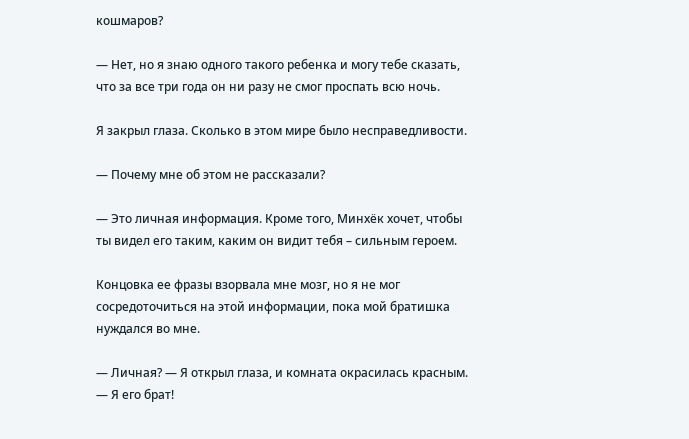кошмаров?

— Нет, но я знаю одного такого ребенка и могу тебе сказать, что за все три года он ни разу не смог проспать всю ночь.

Я закрыл глаза. Сколько в этом мире было несправедливости.

— Почему мне об этом не рассказали?

— Это личная информация. Кроме того, Минхёк хочет, чтобы ты видел его таким, каким он видит тебя – сильным героем.

Концовка ее фразы взорвала мне мозг, но я не мог сосредоточиться на этой информации, пока мой братишка нуждался во мне.

— Личная? — Я открыл глаза, и комната окрасилась красным. — Я его брат!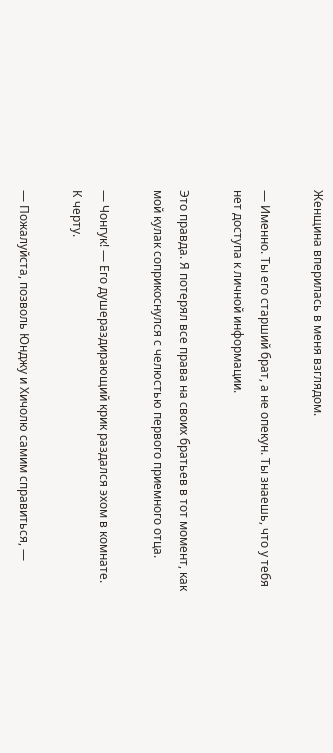Женщина вперилась в меня взглядом.

— Именно. Ты его старший брат, а не опекун. Ты знаешь, что у тебя нет доступа к личной информации.

Это правда. Я потерял все права на своих братьев в тот момент, как мой кулак соприкоснулся с челюстью первого приемного отца.

— Чонгук! — Его душераздирающий крик раздался эхом в комнате. К черту.

— Пожалуйста, позволь Юнджу и Хичолю самим справиться, —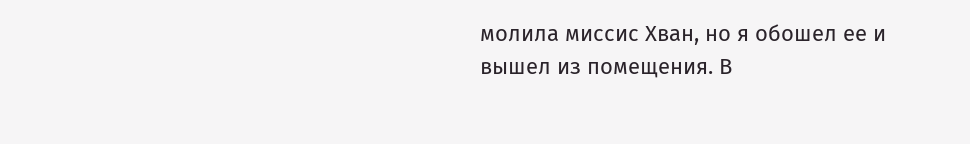молила миссис Хван, но я обошел ее и вышел из помещения. В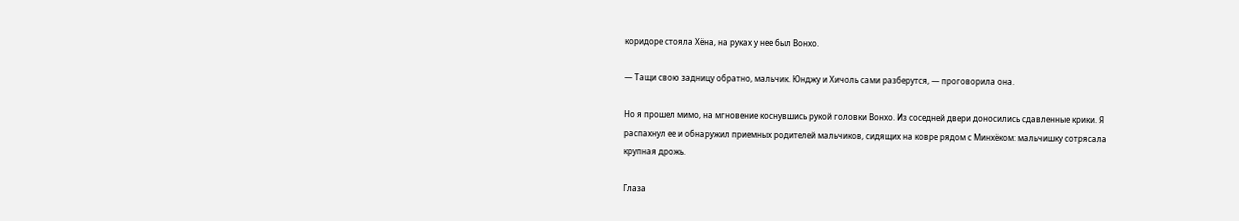коридоре стояла Хёна, на руках у нее был Вонхо.

— Тащи свою задницу обратно, мальчик. Юнджу и Хичоль сами разберутся, — проговорила она.

Но я прошел мимо, на мгновение коснувшись рукой головки Вонхо. Из соседней двери доносились сдавленные крики. Я распахнул ее и обнаружил приемных родителей мальчиков, сидящих на ковре рядом с Минхёком: мальчишку сотрясала крупная дрожь.

Глаза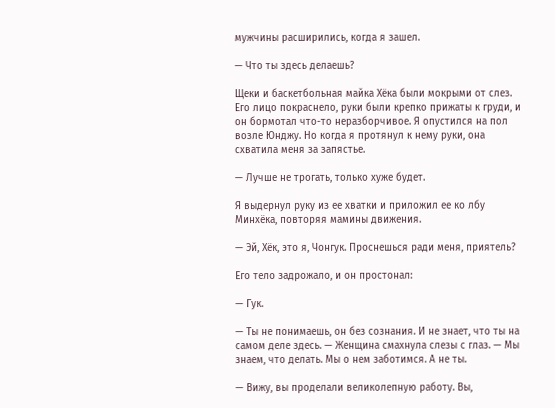мужчины расширились, когда я зашел.

— Что ты здесь делаешь?

Щеки и баскетбольная майка Хёка были мокрыми от слез. Его лицо покраснело, руки были крепко прижаты к груди, и он бормотал что-то неразборчивое. Я опустился на пол возле Юнджу. Но когда я протянул к нему руки, она схватила меня за запястье.

— Лучше не трогать, только хуже будет.

Я выдернул руку из ее хватки и приложил ее ко лбу Минхёка, повторяя мамины движения.

— Эй, Хёк, это я, Чонгук. Проснешься ради меня, приятель?

Его тело задрожало, и он простонал:

— Гук.

— Ты не понимаешь, он без сознания. И не знает, что ты на самом деле здесь. — Женщина смахнула слезы с глаз. — Мы знаем, что делать. Мы о нем заботимся. А не ты.

— Вижу, вы проделали великолепную работу. Вы,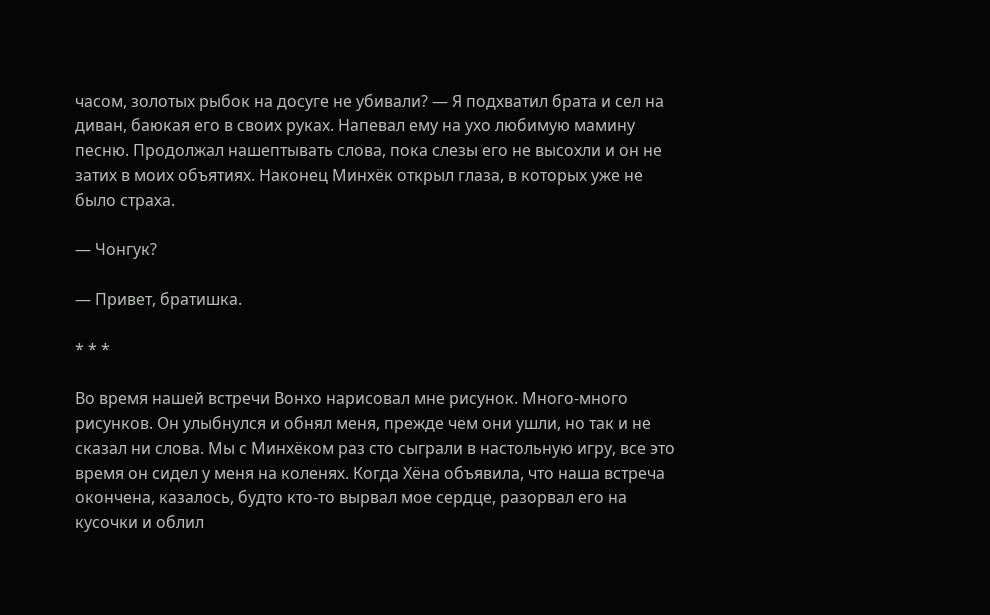часом, золотых рыбок на досуге не убивали? — Я подхватил брата и сел на диван, баюкая его в своих руках. Напевал ему на ухо любимую мамину песню. Продолжал нашептывать слова, пока слезы его не высохли и он не затих в моих объятиях. Наконец Минхёк открыл глаза, в которых уже не было страха.

— Чонгук?

— Привет, братишка.

* * *

Во время нашей встречи Вонхо нарисовал мне рисунок. Много-много рисунков. Он улыбнулся и обнял меня, прежде чем они ушли, но так и не сказал ни слова. Мы с Минхёком раз сто сыграли в настольную игру, все это время он сидел у меня на коленях. Когда Хёна объявила, что наша встреча окончена, казалось, будто кто-то вырвал мое сердце, разорвал его на кусочки и облил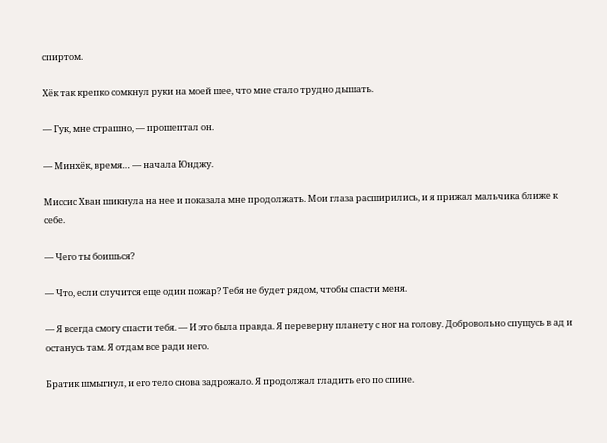спиртом.

Хёк так крепко сомкнул руки на моей шее, что мне стало трудно дышать.

— Гук, мне страшно, — прошептал он.

— Минхёк, время… — начала Юнджу.

Миссис Хван шикнула на нее и показала мне продолжать. Мои глаза расширились, и я прижал мальчика ближе к себе.

— Чего ты боишься?

— Что, если случится еще один пожар? Тебя не будет рядом, чтобы спасти меня.

— Я всегда смогу спасти тебя. — И это была правда. Я переверну планету с ног на голову. Добровольно спущусь в ад и останусь там. Я отдам все ради него.

Братик шмыгнул, и его тело снова задрожало. Я продолжал гладить его по спине.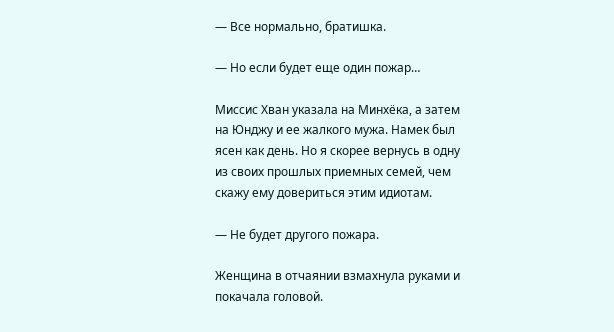— Все нормально, братишка.

— Но если будет еще один пожар…

Миссис Хван указала на Минхёка, а затем на Юнджу и ее жалкого мужа. Намек был ясен как день. Но я скорее вернусь в одну из своих прошлых приемных семей, чем скажу ему довериться этим идиотам.

— Не будет другого пожара.

Женщина в отчаянии взмахнула руками и покачала головой.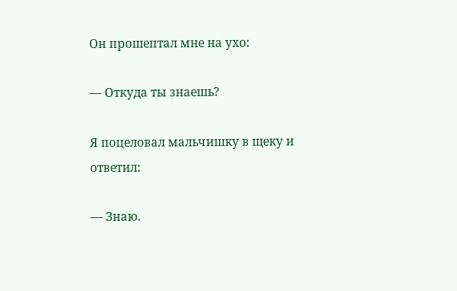Он прошептал мне на ухо:

— Откуда ты знаешь?

Я поцеловал мальчишку в щеку и ответил:

— Знаю.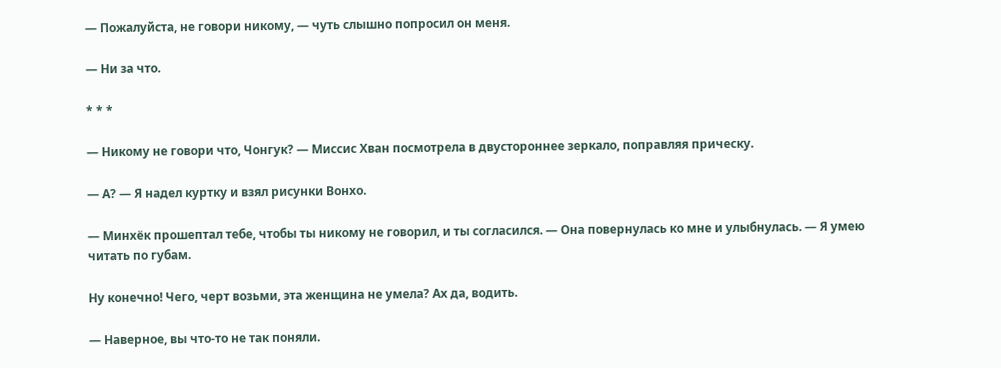— Пожалуйста, не говори никому, — чуть слышно попросил он меня.

— Ни за что.

* * *

— Никому не говори что, Чонгук? — Миссис Хван посмотрела в двустороннее зеркало, поправляя прическу.

— А? — Я надел куртку и взял рисунки Вонхо.

— Минхёк прошептал тебе, чтобы ты никому не говорил, и ты согласился. — Она повернулась ко мне и улыбнулась. — Я умею читать по губам.

Ну конечно! Чего, черт возьми, эта женщина не умела? Ах да, водить.

— Наверное, вы что-то не так поняли.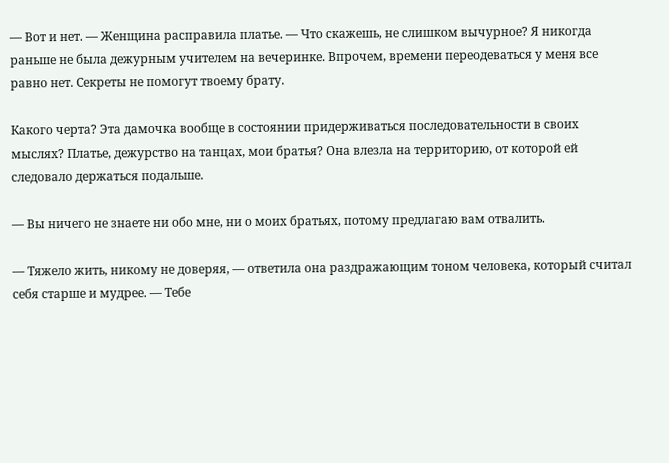— Вот и нет. — Женщина расправила платье. — Что скажешь, не слишком вычурное? Я никогда раньше не была дежурным учителем на вечеринке. Впрочем, времени переодеваться у меня все равно нет. Секреты не помогут твоему брату.

Какого черта? Эта дамочка вообще в состоянии придерживаться последовательности в своих мыслях? Платье, дежурство на танцах, мои братья? Она влезла на территорию, от которой ей следовало держаться подальше.

— Вы ничего не знаете ни обо мне, ни о моих братьях, потому предлагаю вам отвалить.

— Тяжело жить, никому не доверяя, — ответила она раздражающим тоном человека, который считал себя старше и мудрее. — Тебе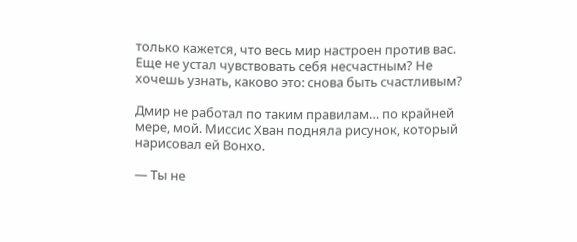только кажется, что весь мир настроен против вас. Еще не устал чувствовать себя несчастным? Не хочешь узнать, каково это: снова быть счастливым?

Дмир не работал по таким правилам… по крайней мере, мой. Миссис Хван подняла рисунок, который нарисовал ей Вонхо.

— Ты не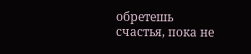обретешь счастья, пока не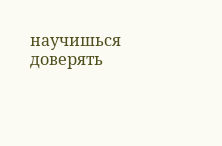научишься доверять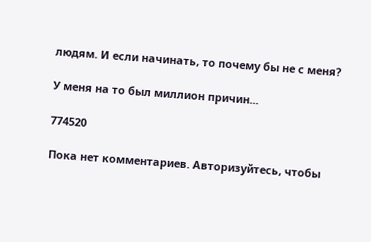людям. И если начинать, то почему бы не с меня?

У меня на то был миллион причин...

774520

Пока нет комментариев. Авторизуйтесь, чтобы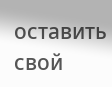оставить свой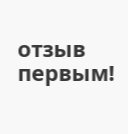отзыв первым!